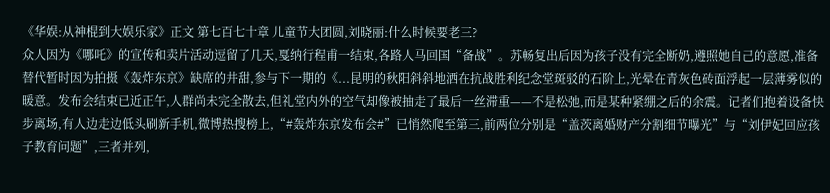《华娱:从神棍到大娱乐家》正文 第七百七十章 儿童节大团圆,刘晓丽:什么时候要老三?
众人因为《哪吒》的宣传和卖片活动逗留了几天,戛纳行程甫一结束,各路人马回国“备战”。苏畅复出后因为孩子没有完全断奶,遵照她自己的意愿,准备替代暂时因为拍摄《轰炸东京》缺席的井甜,参与下一期的《...昆明的秋阳斜斜地洒在抗战胜利纪念堂斑驳的石阶上,光晕在青灰色砖面浮起一层薄雾似的暖意。发布会结束已近正午,人群尚未完全散去,但礼堂内外的空气却像被抽走了最后一丝滞重——不是松弛,而是某种紧绷之后的余震。记者们抱着设备快步离场,有人边走边低头刷新手机,微博热搜榜上,“#轰炸东京发布会#”已悄然爬至第三,前两位分别是“盖茨离婚财产分割细节曝光”与“刘伊妃回应孩子教育问题”,三者并列,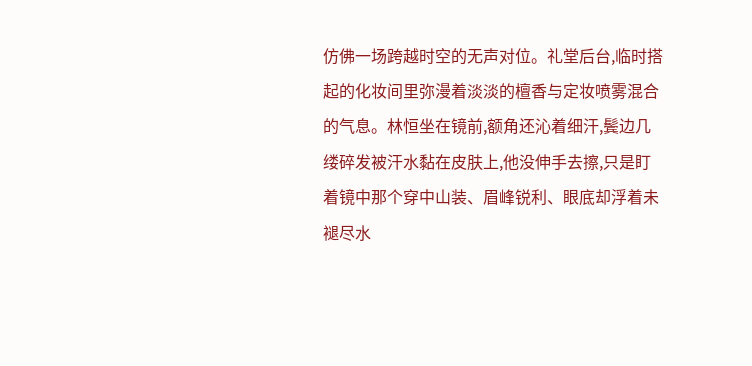仿佛一场跨越时空的无声对位。礼堂后台,临时搭起的化妆间里弥漫着淡淡的檀香与定妆喷雾混合的气息。林恒坐在镜前,额角还沁着细汗,鬓边几缕碎发被汗水黏在皮肤上,他没伸手去擦,只是盯着镜中那个穿中山装、眉峰锐利、眼底却浮着未褪尽水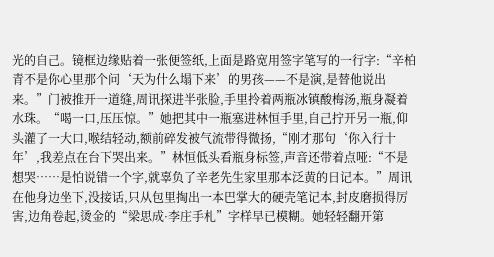光的自己。镜框边缘贴着一张便签纸,上面是路宽用签字笔写的一行字:“辛柏青不是你心里那个问‘天为什么塌下来’的男孩——不是演,是替他说出来。”门被推开一道缝,周讯探进半张脸,手里拎着两瓶冰镇酸梅汤,瓶身凝着水珠。“喝一口,压压惊。”她把其中一瓶塞进林恒手里,自己拧开另一瓶,仰头灌了一大口,喉结轻动,额前碎发被气流带得微扬,“刚才那句‘你入行十年’,我差点在台下哭出来。”林恒低头看瓶身标签,声音还带着点哑:“不是想哭……是怕说错一个字,就辜负了辛老先生家里那本泛黄的日记本。”周讯在他身边坐下,没接话,只从包里掏出一本巴掌大的硬壳笔记本,封皮磨损得厉害,边角卷起,烫金的“梁思成·李庄手札”字样早已模糊。她轻轻翻开第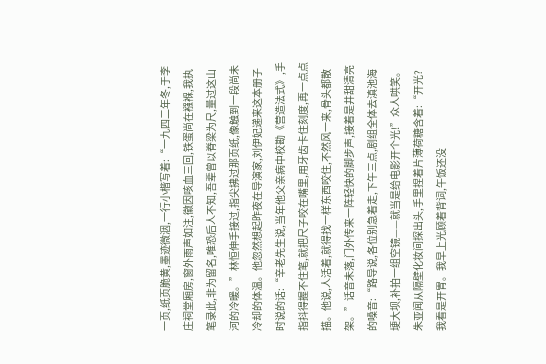一页,纸页脆黄,墨迹微洇,一行小楷写着:“一九四二年冬,于李庄祠堂厢房,窗外雨声如注,徽因咳血三回,铁蛋尚在襁褓,我执笔录此,非为留名,唯恐后人不知,吾辈曾以脊梁为尺,量过这山河的冷暖。”林恒伸手接过,指尖拂过那页纸,像触到一段尚未冷却的体温。他忽然想起昨夜在导演家,刘伊妃递来这本册子时说的话:“辛老先生说,当年他父亲病中校勘《营造法式》,手指抖得握不住笔,就把尺子咬在嘴里,用牙齿卡住刻度,再一点点描。他说,人活着,就得找一样东西咬住,不然风一来,骨头都散架。”话音未落,门外传来一阵轻快的脚步声,接着是井甜清亮的嗓音:“路导说,各位别急着走,下午三点,剧组全体去滇池海埂大坝,补拍一组空镜——就当是给电影开个光!”众人哄笑。朱亚闻从隔壁化妆间探出头,手里捏着片薄荷糖含着:“开光?我看是开胃。我早上光顾着背词,午饭还没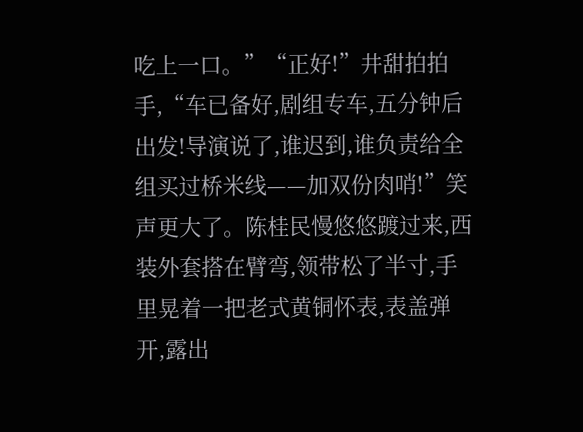吃上一口。”“正好!”井甜拍拍手,“车已备好,剧组专车,五分钟后出发!导演说了,谁迟到,谁负责给全组买过桥米线——加双份肉哨!”笑声更大了。陈桂民慢悠悠踱过来,西装外套搭在臂弯,领带松了半寸,手里晃着一把老式黄铜怀表,表盖弹开,露出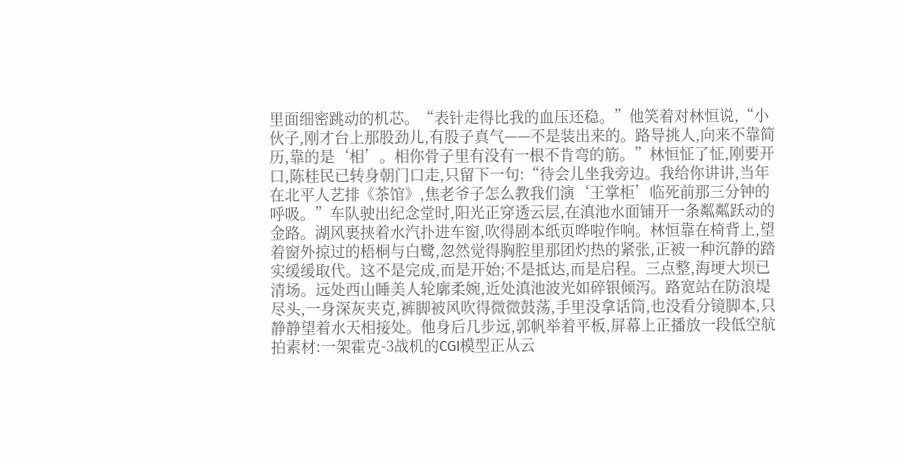里面细密跳动的机芯。“表针走得比我的血压还稳。”他笑着对林恒说,“小伙子,刚才台上那股劲儿,有股子真气——不是装出来的。路导挑人,向来不靠简历,靠的是‘相’。相你骨子里有没有一根不肯弯的筋。”林恒怔了怔,刚要开口,陈桂民已转身朝门口走,只留下一句:“待会儿坐我旁边。我给你讲讲,当年在北平人艺排《茶馆》,焦老爷子怎么教我们演‘王掌柜’临死前那三分钟的呼吸。”车队驶出纪念堂时,阳光正穿透云层,在滇池水面铺开一条粼粼跃动的金路。湖风裹挟着水汽扑进车窗,吹得剧本纸页哗啦作响。林恒靠在椅背上,望着窗外掠过的梧桐与白鹭,忽然觉得胸腔里那团灼热的紧张,正被一种沉静的踏实缓缓取代。这不是完成,而是开始;不是抵达,而是启程。三点整,海埂大坝已清场。远处西山睡美人轮廓柔婉,近处滇池波光如碎银倾泻。路宽站在防浪堤尽头,一身深灰夹克,裤脚被风吹得微微鼓荡,手里没拿话筒,也没看分镜脚本,只静静望着水天相接处。他身后几步远,郭帆举着平板,屏幕上正播放一段低空航拍素材:一架霍克-3战机的CGI模型正从云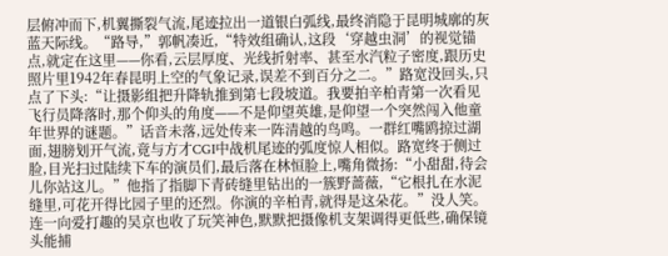层俯冲而下,机翼撕裂气流,尾迹拉出一道银白弧线,最终消隐于昆明城廓的灰蓝天际线。“路导,”郭帆凑近,“特效组确认,这段‘穿越虫洞’的视觉锚点,就定在这里——你看,云层厚度、光线折射率、甚至水汽粒子密度,跟历史照片里1942年春昆明上空的气象记录,误差不到百分之二。”路宽没回头,只点了下头:“让摄影组把升降轨推到第七段坡道。我要拍辛柏青第一次看见飞行员降落时,那个仰头的角度——不是仰望英雄,是仰望一个突然闯入他童年世界的谜题。”话音未落,远处传来一阵清越的鸟鸣。一群红嘴鸥掠过湖面,翅膀划开气流,竟与方才CGI中战机尾迹的弧度惊人相似。路宽终于侧过脸,目光扫过陆续下车的演员们,最后落在林恒脸上,嘴角微扬:“小甜甜,待会儿你站这儿。”他指了指脚下青砖缝里钻出的一簇野蔷薇,“它根扎在水泥缝里,可花开得比园子里的还烈。你演的辛柏青,就得是这朵花。”没人笑。连一向爱打趣的吴京也收了玩笑神色,默默把摄像机支架调得更低些,确保镜头能捕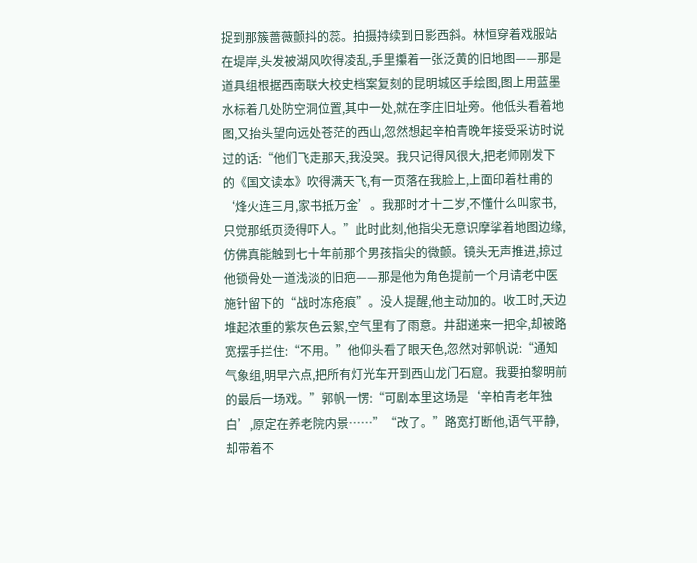捉到那簇蔷薇颤抖的蕊。拍摄持续到日影西斜。林恒穿着戏服站在堤岸,头发被湖风吹得凌乱,手里攥着一张泛黄的旧地图——那是道具组根据西南联大校史档案复刻的昆明城区手绘图,图上用蓝墨水标着几处防空洞位置,其中一处,就在李庄旧址旁。他低头看着地图,又抬头望向远处苍茫的西山,忽然想起辛柏青晚年接受采访时说过的话:“他们飞走那天,我没哭。我只记得风很大,把老师刚发下的《国文读本》吹得满天飞,有一页落在我脸上,上面印着杜甫的‘烽火连三月,家书抵万金’。我那时才十二岁,不懂什么叫家书,只觉那纸页烫得吓人。”此时此刻,他指尖无意识摩挲着地图边缘,仿佛真能触到七十年前那个男孩指尖的微颤。镜头无声推进,掠过他锁骨处一道浅淡的旧疤——那是他为角色提前一个月请老中医施针留下的“战时冻疮痕”。没人提醒,他主动加的。收工时,天边堆起浓重的紫灰色云絮,空气里有了雨意。井甜递来一把伞,却被路宽摆手拦住:“不用。”他仰头看了眼天色,忽然对郭帆说:“通知气象组,明早六点,把所有灯光车开到西山龙门石窟。我要拍黎明前的最后一场戏。”郭帆一愣:“可剧本里这场是‘辛柏青老年独白’,原定在养老院内景……”“改了。”路宽打断他,语气平静,却带着不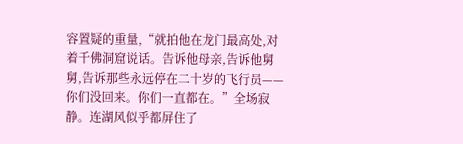容置疑的重量,“就拍他在龙门最高处,对着千佛洞窟说话。告诉他母亲,告诉他舅舅,告诉那些永远停在二十岁的飞行员——你们没回来。你们一直都在。”全场寂静。连湖风似乎都屏住了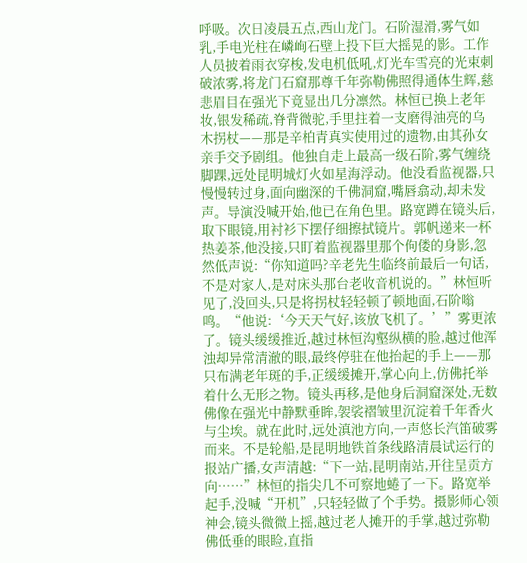呼吸。次日凌晨五点,西山龙门。石阶湿滑,雾气如乳,手电光柱在嶙峋石壁上投下巨大摇晃的影。工作人员披着雨衣穿梭,发电机低吼,灯光车雪亮的光束刺破浓雾,将龙门石窟那尊千年弥勒佛照得通体生辉,慈悲眉目在强光下竟显出几分凛然。林恒已换上老年妆,银发稀疏,脊背微驼,手里拄着一支磨得油亮的乌木拐杖——那是辛柏青真实使用过的遗物,由其孙女亲手交予剧组。他独自走上最高一级石阶,雾气缠绕脚踝,远处昆明城灯火如星海浮动。他没看监视器,只慢慢转过身,面向幽深的千佛洞窟,嘴唇翕动,却未发声。导演没喊开始,他已在角色里。路宽蹲在镜头后,取下眼镜,用衬衫下摆仔细擦拭镜片。郭帆递来一杯热姜茶,他没接,只盯着监视器里那个佝偻的身影,忽然低声说:“你知道吗?辛老先生临终前最后一句话,不是对家人,是对床头那台老收音机说的。”林恒听见了,没回头,只是将拐杖轻轻顿了顿地面,石阶嗡鸣。“他说:‘今天天气好,该放飞机了。’”雾更浓了。镜头缓缓推近,越过林恒沟壑纵横的脸,越过他浑浊却异常清澈的眼,最终停驻在他抬起的手上——那只布满老年斑的手,正缓缓摊开,掌心向上,仿佛托举着什么无形之物。镜头再移,是他身后洞窟深处,无数佛像在强光中静默垂眸,袈裟褶皱里沉淀着千年香火与尘埃。就在此时,远处滇池方向,一声悠长汽笛破雾而来。不是轮船,是昆明地铁首条线路清晨试运行的报站广播,女声清越:“下一站,昆明南站,开往呈贡方向……”林恒的指尖几不可察地蜷了一下。路宽举起手,没喊“开机”,只轻轻做了个手势。摄影师心领神会,镜头微微上摇,越过老人摊开的手掌,越过弥勒佛低垂的眼睑,直指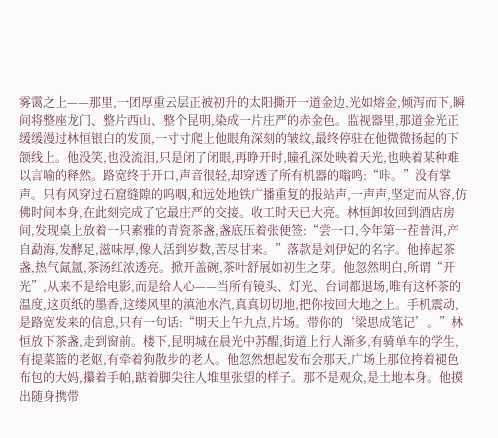雾霭之上——那里,一团厚重云层正被初升的太阳撕开一道金边,光如熔金,倾泻而下,瞬间将整座龙门、整片西山、整个昆明,染成一片庄严的赤金色。监视器里,那道金光正缓缓漫过林恒银白的发顶,一寸寸爬上他眼角深刻的皱纹,最终停驻在他微微扬起的下颌线上。他没笑,也没流泪,只是闭了闭眼,再睁开时,瞳孔深处映着天光,也映着某种难以言喻的释然。路宽终于开口,声音很轻,却穿透了所有机器的嗡鸣:“咔。”没有掌声。只有风穿过石窟缝隙的呜咽,和远处地铁广播重复的报站声,一声声,坚定而从容,仿佛时间本身,在此刻完成了它最庄严的交接。收工时天已大亮。林恒卸妆回到酒店房间,发现桌上放着一只素雅的青瓷茶盏,盏底压着张便签:“尝一口,今年第一茬普洱,产自勐海,发酵足,滋味厚,像人活到岁数,苦尽甘来。”落款是刘伊妃的名字。他捧起茶盏,热气氤氲,茶汤红浓透亮。掀开盖碗,茶叶舒展如初生之芽。他忽然明白,所谓“开光”,从来不是给电影,而是给人心——当所有镜头、灯光、台词都退场,唯有这杯茶的温度,这页纸的墨香,这缕风里的滇池水汽,真真切切地,把你按回大地之上。手机震动,是路宽发来的信息,只有一句话:“明天上午九点,片场。带你的‘梁思成笔记’。”林恒放下茶盏,走到窗前。楼下,昆明城在晨光中苏醒,街道上行人渐多,有骑单车的学生,有提菜篮的老妪,有牵着狗散步的老人。他忽然想起发布会那天,广场上那位挎着褪色布包的大妈,攥着手帕,踮着脚尖往人堆里张望的样子。那不是观众,是土地本身。他摸出随身携带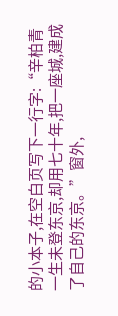的小本子,在空白页写下一行字:“辛柏青一生未登东京,却用七十年,把一座城,建成了自己的东京。”窗外,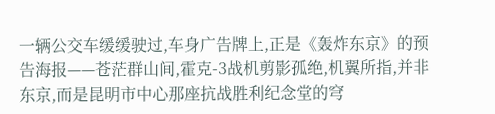一辆公交车缓缓驶过,车身广告牌上,正是《轰炸东京》的预告海报——苍茫群山间,霍克-3战机剪影孤绝,机翼所指,并非东京,而是昆明市中心那座抗战胜利纪念堂的穹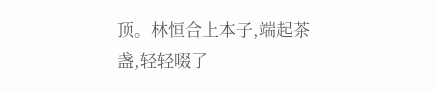顶。林恒合上本子,端起茶盏,轻轻啜了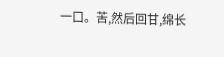一口。苦,然后回甘,绵长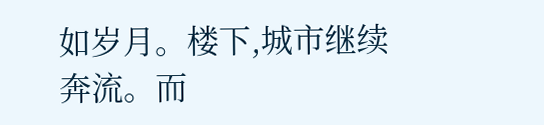如岁月。楼下,城市继续奔流。而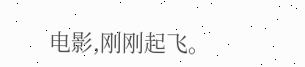电影,刚刚起飞。